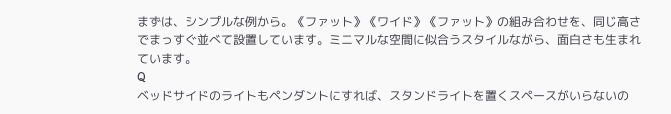まずは、シンプルな例から。《ファット》《ワイド》《ファット》の組み合わせを、同じ高さでまっすぐ並べて設置しています。ミニマルな空間に似合うスタイルながら、面白さも生まれています。
Q
ベッドサイドのライトもペンダントにすれば、スタンドライトを置くスペースがいらないの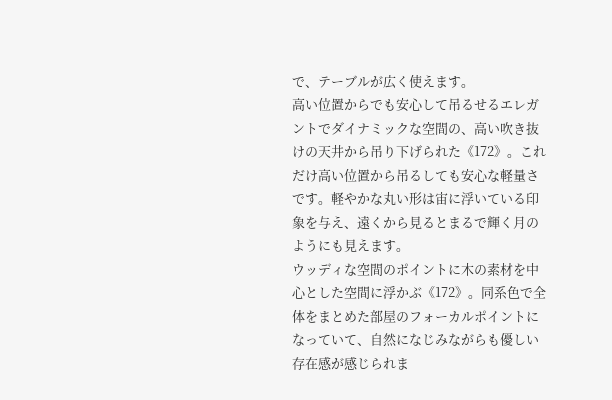で、テーブルが広く使えます。
高い位置からでも安心して吊るせるエレガントでダイナミックな空間の、高い吹き抜けの天井から吊り下げられた《172》。これだけ高い位置から吊るしても安心な軽量さです。軽やかな丸い形は宙に浮いている印象を与え、遠くから見るとまるで輝く月のようにも見えます。
ウッディな空間のポイントに木の素材を中心とした空間に浮かぶ《172》。同系色で全体をまとめた部屋のフォーカルポイントになっていて、自然になじみながらも優しい存在感が感じられま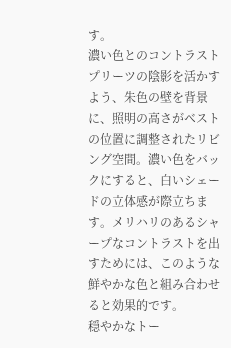す。
濃い色とのコントラストプリーツの陰影を活かすよう、朱色の壁を背景に、照明の高さがベストの位置に調整されたリビング空間。濃い色をバックにすると、白いシェードの立体感が際立ちます。メリハリのあるシャープなコントラストを出すためには、このような鮮やかな色と組み合わせると効果的です。
穏やかなトー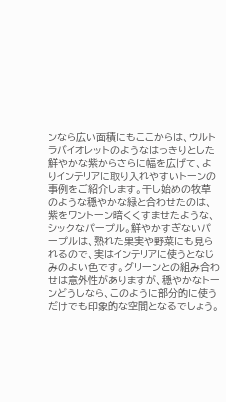ンなら広い面積にもここからは、ウルトラバイオレットのようなはっきりとした鮮やかな紫からさらに幅を広げて、よりインテリアに取り入れやすいトーンの事例をご紹介します。干し始めの牧草のような穏やかな緑と合わせたのは、紫をワントーン暗くくすませたような、シックなパープル。鮮やかすぎないパープルは、熟れた果実や野菜にも見られるので、実はインテリアに使うとなじみのよい色です。グリーンとの組み合わせは意外性がありますが、穏やかなトーンどうしなら、このように部分的に使うだけでも印象的な空間となるでしょう。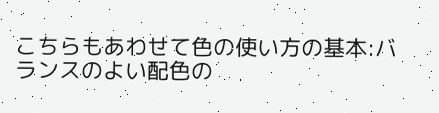こちらもあわせて色の使い方の基本:バランスのよい配色の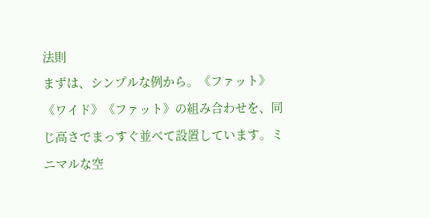法則
まずは、シンプルな例から。《ファット》《ワイド》《ファット》の組み合わせを、同じ高さでまっすぐ並べて設置しています。ミニマルな空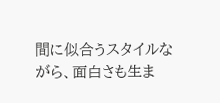間に似合うスタイルながら、面白さも生ま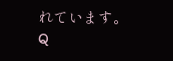れています。
Q